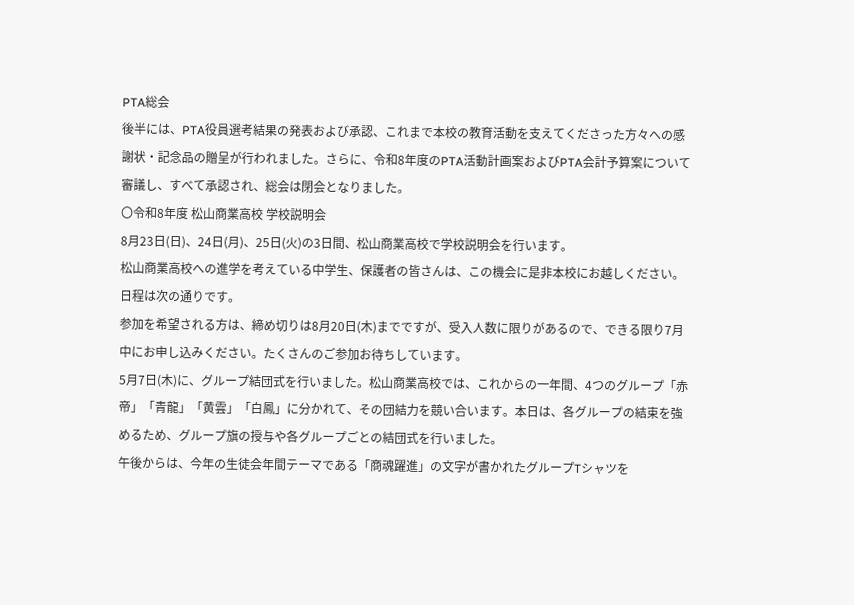PTA総会
後半には、PTA役員選考結果の発表および承認、これまで本校の教育活動を支えてくださった方々への感謝状・記念品の贈呈が行われました。さらに、令和8年度のPTA活動計画案およびPTA会計予算案について審議し、すべて承認され、総会は閉会となりました。
〇令和8年度 松山商業高校 学校説明会
8月23日(日)、24日(月)、25日(火)の3日間、松山商業高校で学校説明会を行います。
松山商業高校への進学を考えている中学生、保護者の皆さんは、この機会に是非本校にお越しください。日程は次の通りです。
参加を希望される方は、締め切りは8月20日(木)までですが、受入人数に限りがあるので、できる限り7月中にお申し込みください。たくさんのご参加お待ちしています。
5月7日(木)に、グループ結団式を行いました。松山商業高校では、これからの一年間、4つのグループ「赤帝」「青龍」「黄雲」「白鳳」に分かれて、その団結力を競い合います。本日は、各グループの結束を強めるため、グループ旗の授与や各グループごとの結団式を行いました。
午後からは、今年の生徒会年間テーマである「商魂躍進」の文字が書かれたグループTシャツを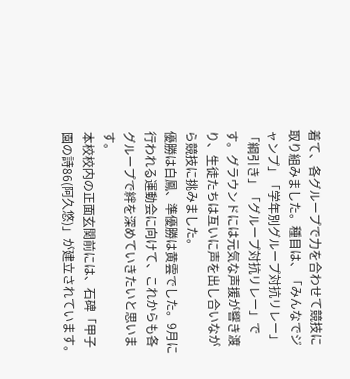着て、各グループで力を合わせて競技に取り組みました。種目は、「みんなでジャンプ」「学年別グループ対抗リレー」「綱引き」「グループ対抗リレー」です。グラウンドには元気な声援が響き渡り、生徒たちは互いに声を出し合いながら競技に挑みました。
優勝は白鳳、準優勝は黄雲でした。9月に行われる運動会に向けて、これからも各グループで絆を深めていきたいと思います。
本校校内の正面玄関前には、石碑「甲子園の詩86(阿久悠)」が建立されています。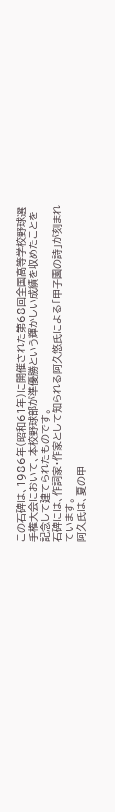この石碑は、1986年(昭和61年)に開催された第68回全国高等学校野球選手権大会において、本校野球部が準優勝という輝かしい成績を収めたことを記念して建てられたものです。
石碑には、作詞家・作家として知られる阿久悠氏による「甲子園の詩」が刻まれています。
阿久氏は、夏の甲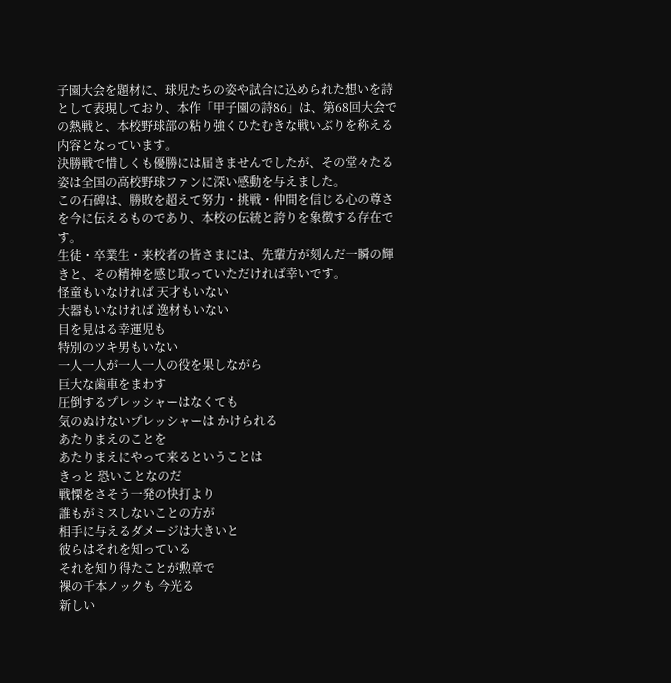子園大会を題材に、球児たちの姿や試合に込められた想いを詩として表現しており、本作「甲子園の詩86」は、第68回大会での熱戦と、本校野球部の粘り強くひたむきな戦いぶりを称える内容となっています。
決勝戦で惜しくも優勝には届きませんでしたが、その堂々たる姿は全国の高校野球ファンに深い感動を与えました。
この石碑は、勝敗を超えて努力・挑戦・仲間を信じる心の尊さを今に伝えるものであり、本校の伝統と誇りを象徴する存在です。
生徒・卒業生・来校者の皆さまには、先輩方が刻んだ一瞬の輝きと、その精神を感じ取っていただければ幸いです。
怪童もいなければ 天才もいない
大器もいなければ 逸材もいない
目を見はる幸運児も
特別のツキ男もいない
一人一人が一人一人の役を果しながら
巨大な歯車をまわす
圧倒するプレッシャーはなくても
気のぬけないプレッシャーは かけられる
あたりまえのことを
あたりまえにやって来るということは
きっと 恐いことなのだ
戦慄をさそう一発の快打より
誰もがミスしないことの方が
相手に与えるダメージは大きいと
彼らはそれを知っている
それを知り得たことが勲章で
裸の千本ノックも 今光る
新しい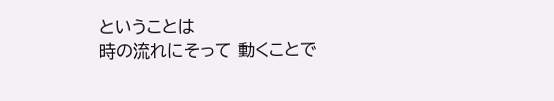ということは
時の流れにそって 動くことで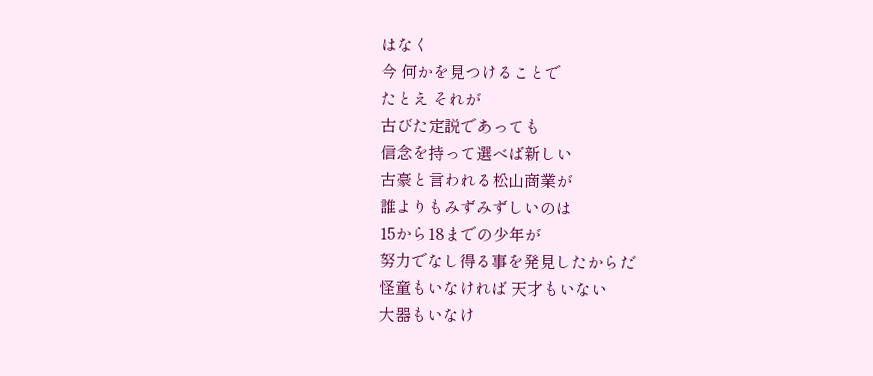はなく
今 何かを見つけることで
たとえ それが
古びた定説であっても
信念を持って選べば新しい
古豪と言われる松山商業が
誰よりもみずみずしいのは
15から18までの少年が
努力でなし得る事を発見したからだ
怪童もいなければ 天才もいない
大器もいなけ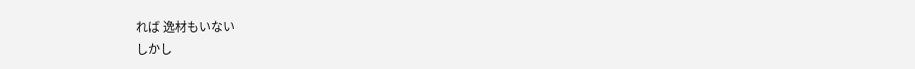れば 逸材もいない
しかし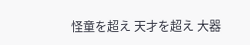怪童を超え 天才を超え 大器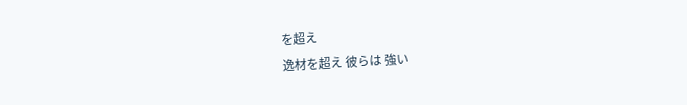を超え
逸材を超え 彼らは 強い